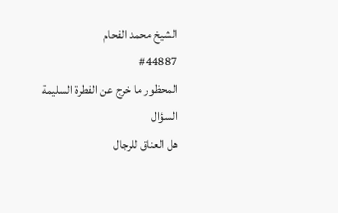الشيخ محمد الفحام
#44887
المحظور ما خرج عن الفطرة السليمة
السؤال
هل العناق للرجال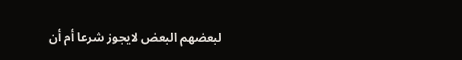لبعضهم البعض لايجوز شرعا أم أن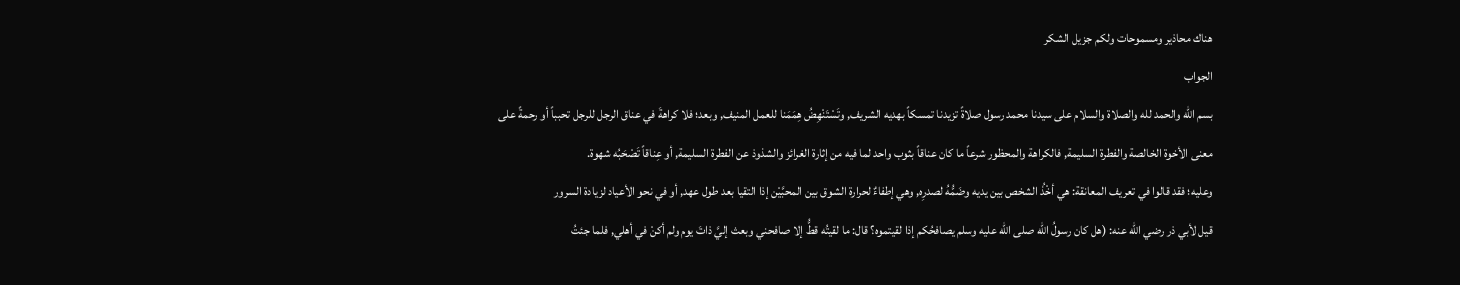هناك محاذير ومسموحات ولكم جزيل الشكر
الجواب
بسم الله والحمد لله والصلاة والسلام على سيدنا محمد رسول صلاةً تزيدنا تمسكاً بهديه الشريف, وتَسْتَنْهِضُ هِمَمَنا للعمل المنيف, وبعد؛ فلا كراهةَ في عناق الرجل للرجل تحبباً أو رحمةً على معنى الأخوة الخالصة والفطرة السليمة, فالكراهة والمحظور شرعاً ما كان عناقاً بثوب واحد لما فيه من إثارة الغرائز والشذوذ عن الفطرة السليمة, أو عِناقاً تَصْحَبُه شهوة.
وعليه؛ فقد قالوا في تعريف المعانقة: هي أخْذُ الشخص بين يديه وضَمُّهُ لصدرِه, وهي إطفاءٌ لحرارة الشوق بين المحبَّيْن إذا التقيا بعد طول عهد, أو في نحو الأعياد لزيادة السرور
قيل لأبي ذر رضي الله عنه: (هل كان رسولُ الله صلى الله عليه وسلم يصافحُكم إذا لقيتموه؟ قال: ما لقيتُه قطُّ إلا صافحني وبعث إليَّ ذاتَ يوم ولم أكنْ في أهلي, فلما جئتُ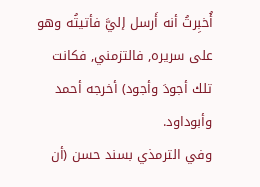أُخبِرتُ أنه أَرسل إليَّ فأتيتُه وهو على سريره, فالتزمني, فكانت تلك أجودَ وأجود) أخرجه أحمد وأبوداود.
وفي الترمذي بسند حسن (أن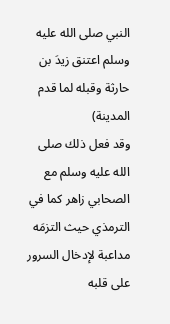النبي صلى الله عليه وسلم اعتنق زيدَ بن حارثة وقبله لما قدم المدينة)
وقد فعل ذلك صلى الله عليه وسلم مع الصحابي زاهر كما في الترمذي حيث التزمَه مداعبة لإدخال السرور على قلبه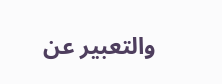والتعبير عن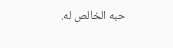حبه الخالص له.